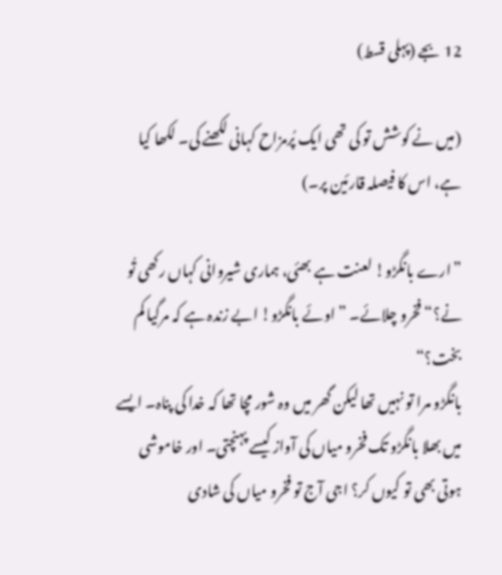12 بجے (پہلی قسط)

(میں نے کوشش تو کی تھی ایک پُرمزاح کہانی لکھنے کی۔ لکھا کیا ہے، اس کا فیصلہ قارئین پر۔)

”ارے بانگڑو! لعنت ہے بھئی، ہماری شیروانی کہاں رکھی تُو نے؟“ فخرو چلائے۔ ”اوئے بانگڑو! ابے زندہ ہے کہ مرگیا کم بخت؟“
بانگڑو مرا تو نہیں تھا لیکن گھر میں وہ شور مچا تھا کہ خدا کی پناہ۔ ایسے میں بھلا بانگڑو تک فخرو میاں کی آواز کیسے پہنچتی۔ اور خاموشی ہوتی بھی تو کیوں کر؟ اجی آج تو فخرو میاں کی شادی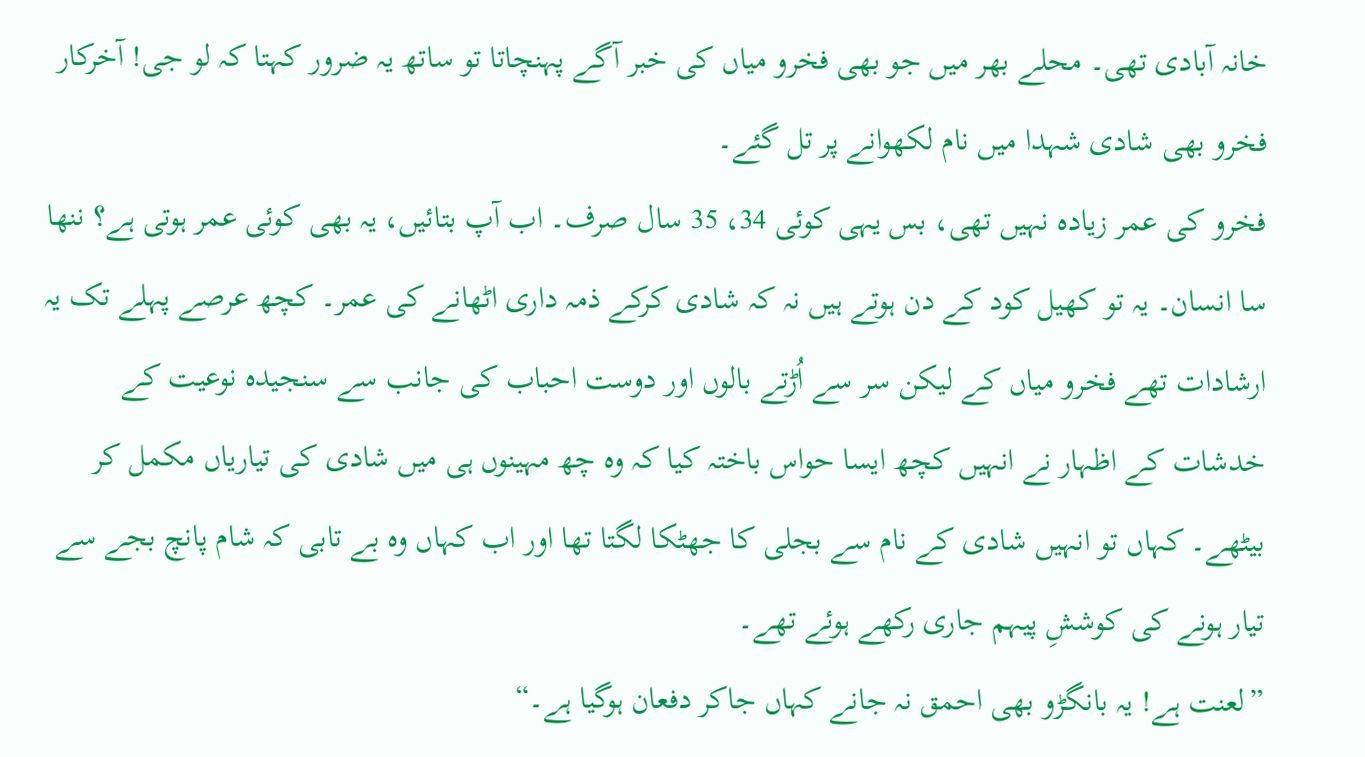خانہ آبادی تھی۔ محلے بھر میں جو بھی فخرو میاں کی خبر آگے پہنچاتا تو ساتھ یہ ضرور کہتا کہ لو جی! آخرکار فخرو بھی شادی شہدا میں نام لکھوانے پر تل گئے۔
فخرو کی عمر زیادہ نہیں تھی، بس یہی کوئی 34، 35 سال صرف۔ اب آپ بتائیں، یہ بھی کوئی عمر ہوتی ہے؟ ننھا سا انسان۔ یہ تو کھیل کود کے دن ہوتے ہیں نہ کہ شادی کرکے ذمہ داری اٹھانے کی عمر۔ کچھ عرصے پہلے تک یہ ارشادات تھے فخرو میاں کے لیکن سر سے اُڑتے بالوں اور دوست احباب کی جانب سے سنجیدہ نوعیت کے خدشات کے اظہار نے انہیں کچھ ایسا حواس باختہ کیا کہ وہ چھ مہینوں ہی میں شادی کی تیاریاں مکمل کر بیٹھے۔ کہاں تو انہیں شادی کے نام سے بجلی کا جھٹکا لگتا تھا اور اب کہاں وہ بے تابی کہ شام پانچ بجے سے تیار ہونے کی کوششِ پیہم جاری رکھے ہوئے تھے۔
”لعنت ہے! یہ بانگڑو بھی احمق نہ جانے کہاں جاکر دفعان ہوگیا ہے۔“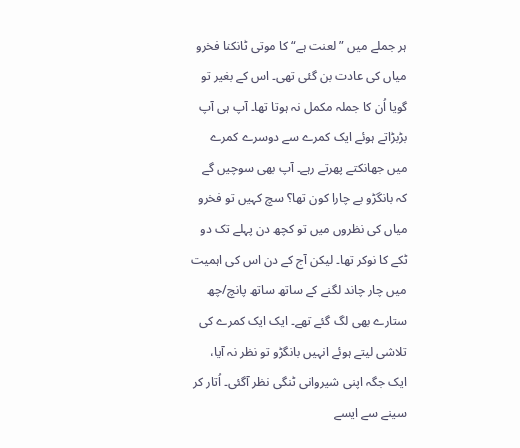ہر جملے میں ”لعنت ہے“ کا موتی ٹانکنا فخرو میاں کی عادت بن گئی تھی۔ اس کے بغیر تو گویا اُن کا جملہ مکمل نہ ہوتا تھا۔ آپ ہی آپ بڑبڑاتے ہوئے ایک کمرے سے دوسرے کمرے میں جھانکتے پھرتے رہے۔ آپ بھی سوچیں گے کہ بانگڑو بے چارا کون تھا؟ سچ کہیں تو فخرو میاں کی نظروں میں تو کچھ دن پہلے تک دو ٹکے کا نوکر تھا۔ لیکن آج کے دن اس کی اہمیت میں چار چاند لگنے کے ساتھ ساتھ پانچ/چھ ستارے بھی لگ گئے تھے۔ ایک ایک کمرے کی تلاشی لیتے ہوئے انہیں بانگڑو تو نظر نہ آیا، ایک جگہ اپنی شیروانی ٹنگی نظر آگئی۔ اُتار کر سینے سے ایسے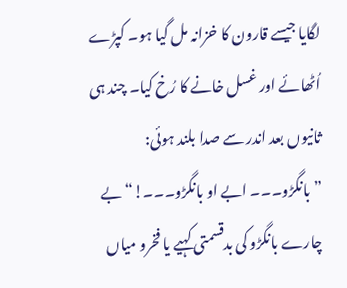لگایا جیسے قارون کا خزانہ مل گیا ہو۔ کپڑے اُٹھائے اور غسل خانے کا رُخ کیا۔ چند ہی ثانیوں بعد اندر سے صدا بلند ہوئی:
”بانگڑو۔۔۔ ابے او بانگڑو۔۔۔!“ بے چارے بانگڑو کی بدقسمتی کہیے یا فخرو میاں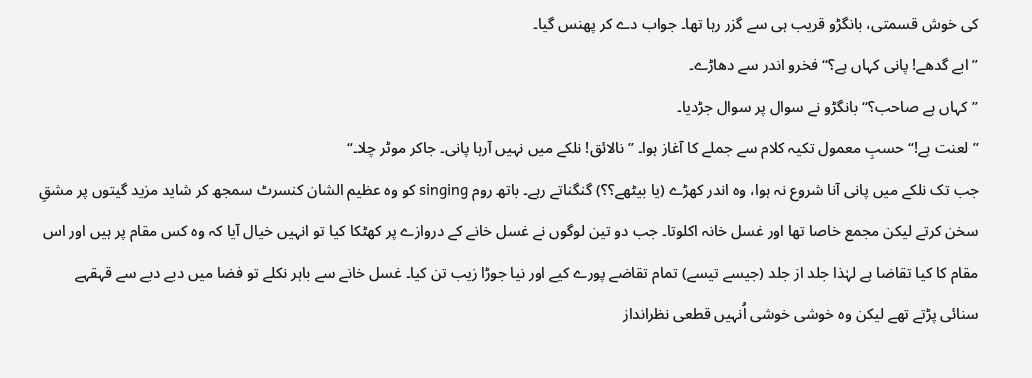کی خوش قسمتی، بانگڑو قریب ہی سے گزر رہا تھا۔ جواب دے کر پھنس گیا۔
”ابے گدھے! پانی کہاں ہے؟“ فخرو اندر سے دھاڑے۔
”کہاں ہے صاحب؟“ بانگڑو نے سوال پر سوال جڑدیا۔
”لعنت ہے!“ حسبِ معمول تکیہ کلام سے جملے کا آغاز ہوا۔ ”نالائق! نلکے میں نہیں آرہا پانی۔ جاکر موٹر چلا۔“
جب تک نلکے میں پانی آنا شروع نہ ہوا، وہ اندر کھڑے (یا بیٹھے؟؟) گنگناتے رہے۔ باتھ روم singing کو وہ عظیم الشان کنسرٹ سمجھ کر شاید مزید گیتوں پر مشقِ سخن کرتے لیکن مجمع خاصا تھا اور غسل خانہ اکلوتا۔ جب دو تین لوگوں نے غسل خانے کے دروازے پر کھٹکا کیا تو انہیں خیال آیا کہ وہ کس مقام پر ہیں اور اس مقام کا کیا تقاضا ہے لہٰذا جلد از جلد (جیسے تیسے) تمام تقاضے پورے کیے اور نیا جوڑا زیب تن کیا۔ غسل خانے سے باہر نکلے تو فضا میں دبے دبے سے قہقہے سنائی پڑتے تھے لیکن وہ خوشی خوشی اُنہیں قطعی نظرانداز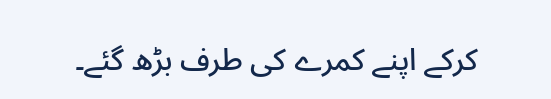کرکے اپنے کمرے کی طرف بڑھ گئے۔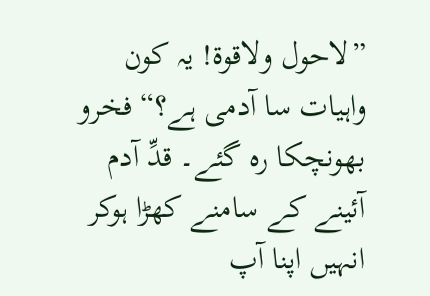”لاحول ولاقوة! یہ کون واہیات سا آدمی ہے؟“ فخرو بھونچکا رہ گئے۔ قدِّ آدم آئینے کے سامنے کھڑا ہوکر انہیں اپنا آپ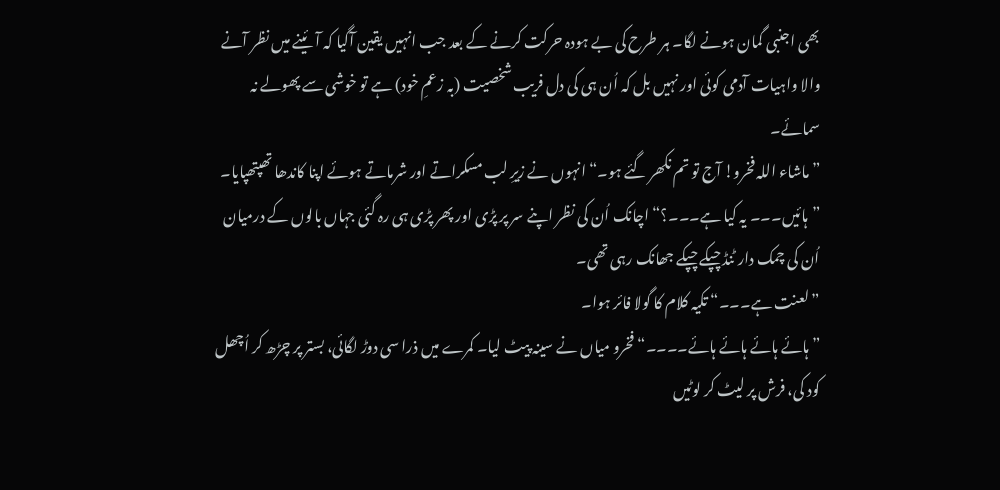بھی اجنبی گمان ہونے لگا۔ ہر طرح کی بے ہودہ حرکت کرنے کے بعد جب انہیں یقین آگیا کہ آئینے میں نظر آنے والا واہیات آدمی کوئی اور نہیں بل کہ اُن ہی کی دل فریب شخصیت (بہ زعمِ خود) ہے تو خوشی سے پھولے نہ سمائے۔
”ماشاء اللہ فخرو! آج تو تم نکھر گئے ہو۔“ انہوں نے زیرِ لب مسکراتے اور شرماتے ہوئے اپنا کاندھا تھپتھپایا۔
”ہائیں۔۔۔ یہ کیا ہے۔۔۔؟“ اچانک اُن کی نظر اپنے سر پر پڑی اور پھر پڑی ہی رہ گئی جہاں بالوں کے درمیان اُن کی چمک دار ٹنڈ چپکے چپکے جھانک رہی تھی۔
”لعنت ہے۔۔۔“ تکیہ کلام کا گولا فائر ہوا۔
”ہائے ہائے ہائے ہائے۔۔۔۔“ فخرو میاں نے سینہ پیٹ لیا۔ کمرے میں ذرا سی دوڑ لگائی، بستر پر چڑھ کر اُچھل کود کی، فرش پر لیٹ کر لوٹیں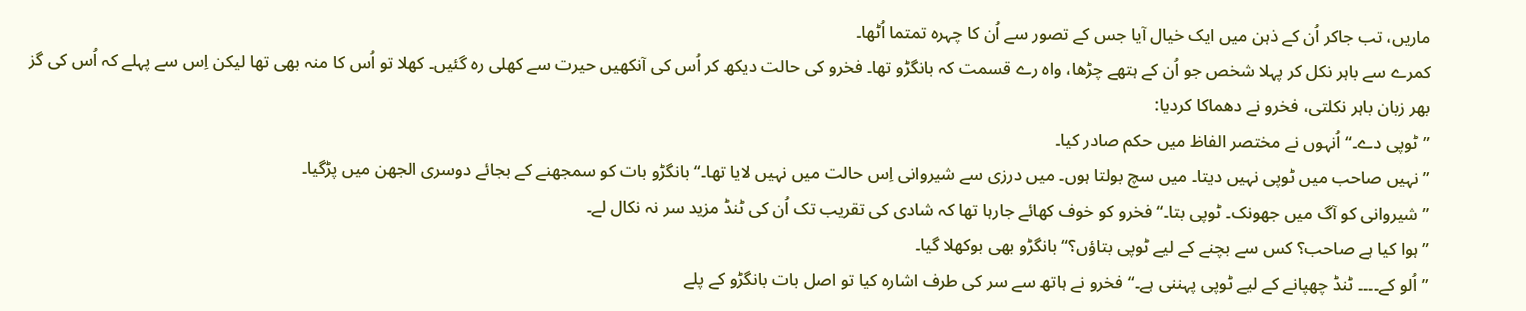ماریں، تب جاکر اُن کے ذہن میں ایک خیال آیا جس کے تصور سے اُن کا چہرہ تمتما اُٹھا۔
کمرے سے باہر نکل کر پہلا شخص جو اُن کے ہتھے چڑھا، واہ رے قسمت کہ بانگڑو تھا۔ فخرو کی حالت دیکھ کر اُس کی آنکھیں حیرت سے کھلی رہ گئیں۔ کھلا تو اُس کا منہ بھی تھا لیکن اِس سے پہلے کہ اُس کی گز بھر زبان باہر نکلتی، فخرو نے دھماکا کردیا:
”ٹوپی دے۔“ اُنہوں نے مختصر الفاظ میں حکم صادر کیا۔
”نہیں صاحب میں ٹوپی نہیں دیتا۔ میں سچ بولتا ہوں۔ میں درزی سے شیروانی اِس حالت میں نہیں لایا تھا۔“ بانگڑو بات کو سمجھنے کے بجائے دوسری الجھن میں پڑگیا۔
”شیروانی کو آگ میں جھونک۔ ٹوپی بتا۔“ فخرو کو خوف کھائے جارہا تھا کہ شادی کی تقریب تک اُن کی ٹنڈ مزید سر نہ نکال لے۔
”ہوا کیا ہے صاحب؟ کس سے بچنے کے لیے ٹوپی بتاؤں؟“ بانگڑو بھی بوکھلا گیا۔
”اُلو کے۔۔۔۔ ٹنڈ چھپانے کے لیے ٹوپی پہننی ہے۔“ فخرو نے ہاتھ سے سر کی طرف اشارہ کیا تو اصل بات بانگڑو کے پلے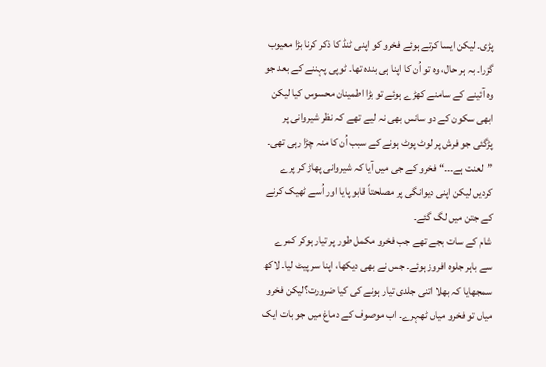پڑی۔ لیکن ایسا کرتے ہوئے فخرو کو اپنی ٹنڈ کا ذکر کرنا بڑا معیوب گزرا۔ بہ ہر حال، وہ تو اُن کا اپنا ہی بندہ تھا۔ ٹوپی پہننے کے بعد جو وہ آئینے کے سامنے کھڑے ہوئے تو بڑا اطمینان محسوس کیا لیکن ابھی سکون کے دو سانس بھی نہ لیے تھے کہ نظر شیروانی پر پڑگئی جو فرش پر لوٹ پوٹ ہونے کے سبب اُن کا منہ چڑا رہی تھی۔
”لعنت ہے۔۔۔“ فخرو کے جی میں آیا کہ شیروانی پھاڑ کر پرے کردیں لیکن اپنی دیوانگی پر مصلحتاً قابو پایا اور اُسے ٹھیک کرنے کے جتن میں لگ گئے۔
شام کے سات بجے تھے جب فخرو مکمل طور پر تیار ہوکر کمرے سے باہر جلوہ افروز ہوئے۔ جس نے بھی دیکھا، اپنا سر پیٹ لیا۔ لاکھ سمجھایا کہ بھلا اتنی جلدی تیار ہونے کی کیا ضرورت؟لیکن فخرو میاں تو فخرو میاں ٹھہرے۔ اب موصوف کے دماغ میں جو بات ایک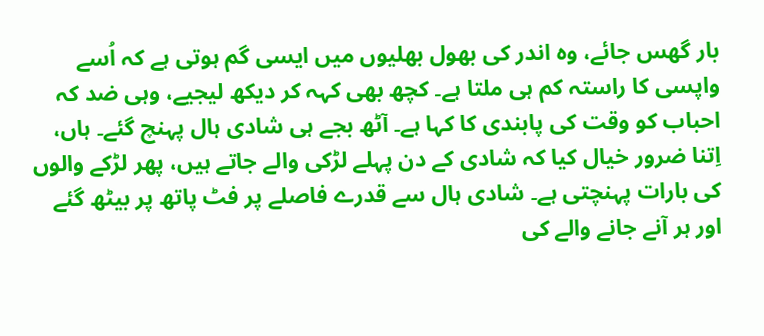بار گھس جائے، وہ اندر کی بھول بھلیوں میں ایسی گم ہوتی ہے کہ اُسے واپسی کا راستہ کم ہی ملتا ہے۔ کچھ بھی کہہ کر دیکھ لیجیے، وہی ضد کہ احباب کو وقت کی پابندی کا کہا ہے۔ آٹھ بجے ہی شادی ہال پہنچ گئے۔ ہاں، اِتنا ضرور خیال کیا کہ شادی کے دن پہلے لڑکی والے جاتے ہیں، پھر لڑکے والوں کی بارات پہنچتی ہے۔ شادی ہال سے قدرے فاصلے پر فٹ پاتھ پر بیٹھ گئے اور ہر آنے جانے والے کی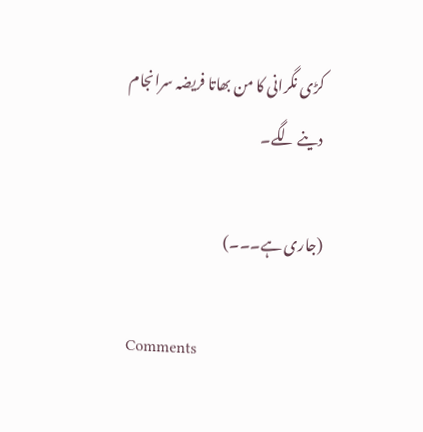کڑی نگرانی کا من بھاتا فریضہ سرانجام دینے لگے۔

(جاری ہے۔۔۔)

Comments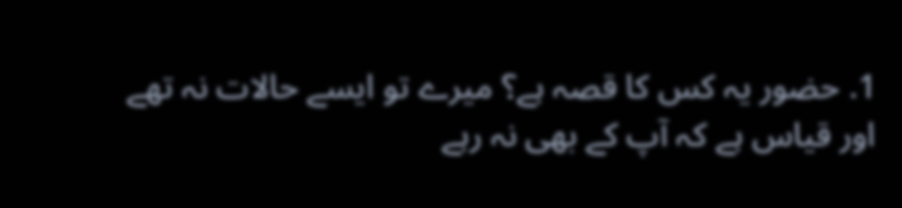1. حضور یہ کس کا قصہ ہے؟ میرے تو ایسے حالات نہ تھے اور قیاس ہے کہ آپ کے بھی نہ رہے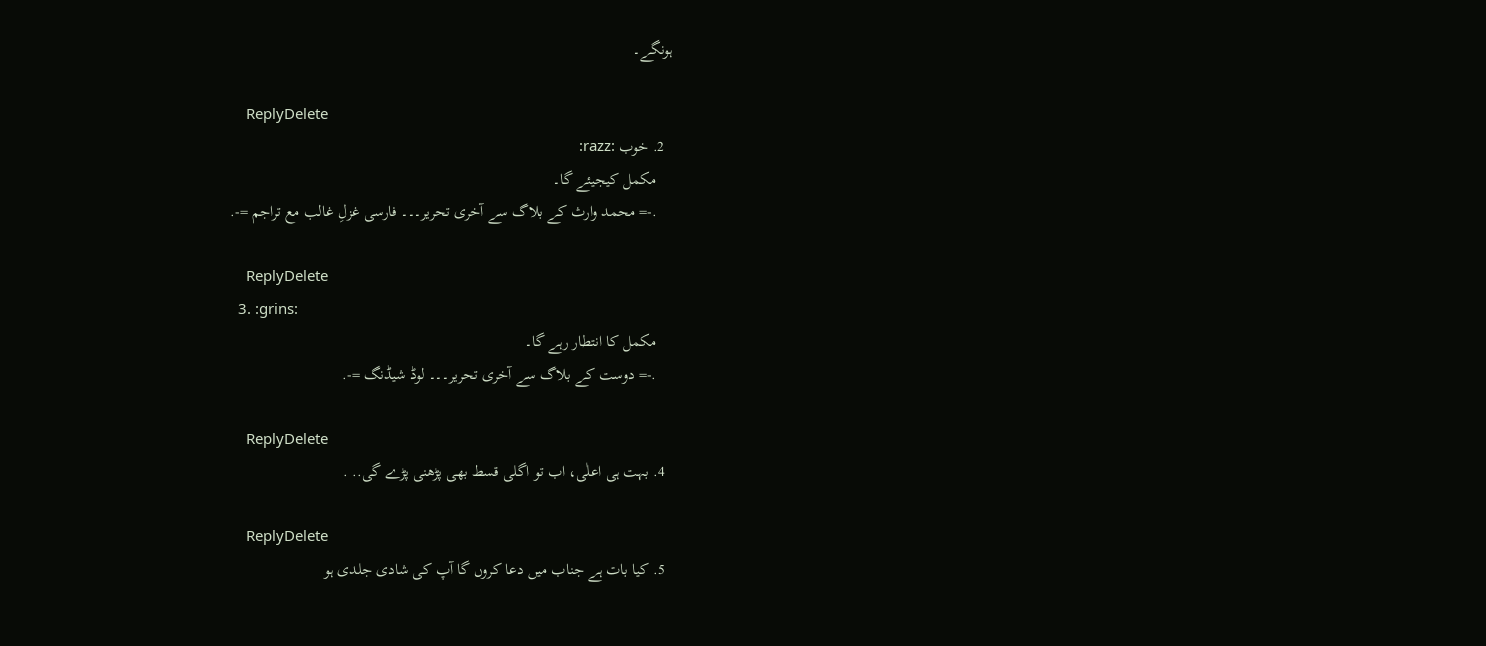ہونگے۔

    ReplyDelete
  2. خوب :razz:
    مکمل کیجیئے گا۔
    .-= محمد وارث کے بلاگ سے آخری تحریر۔۔۔ فارسی غزلِ غالب مع تراجم =-.

    ReplyDelete
  3. :grins:
    مکمل کا انتطار رہے گا۔
    .-= دوست کے بلاگ سے آخری تحریر۔۔۔ لوڈ شیڈنگ =-.

    ReplyDelete
  4. بہت ہی اعلٰی، اب تو اگلی قسط بھی پڑھنی پڑے گی.. .

    ReplyDelete
  5. کیا بات ہے جناب میں دعا کروں گا آپ کی شادی جلدی ہو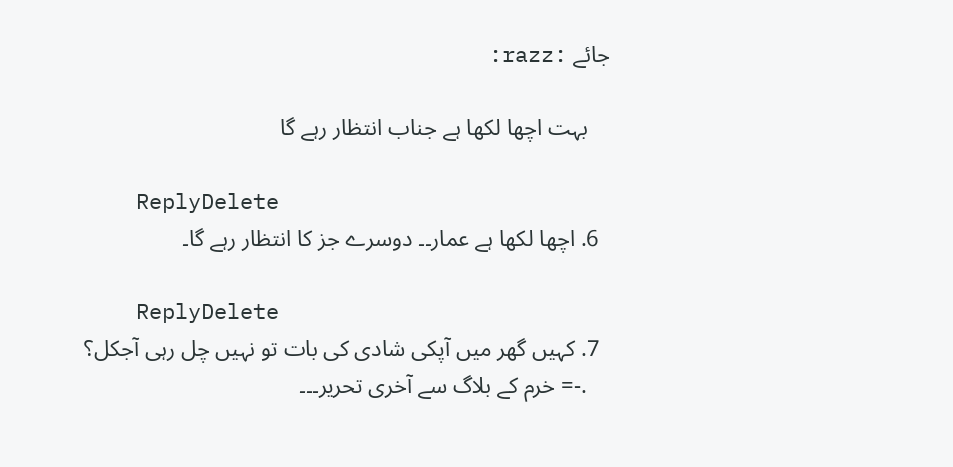جائے :razz:

    بہت اچھا لکھا ہے جناب انتظار رہے گا

    ReplyDelete
  6. اچھا لکھا ہے عمار۔۔ دوسرے جز کا انتظار رہے گا۔

    ReplyDelete
  7. کہیں گھر میں آپکی شادی کی بات تو نہیں چل رہی آجکل؟
    .-= خرم کے بلاگ سے آخری تحریر۔۔۔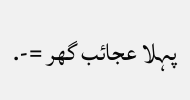پہلا عجائب گھر =-.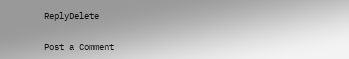ReplyDelete

Post a Comment